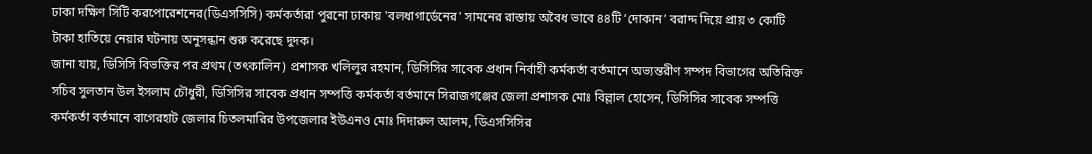ঢাকা দক্ষিণ সিটি করপোরেশনের(ডিএসসিসি) কর্মকর্তারা পুরনো ঢাকায় 'বলধাগার্ডেনের' সামনের রাস্তায় অবৈধ ভাবে ৪৪টি ‘দোকান’ বরাদ্দ দিয়ে প্রায় ৩ কোটি টাকা হাতিয়ে নেয়ার ঘটনায় অনুসন্ধান শুরু করেছে দুদক।
জানা যায়, ডিসিসি বিভক্তির পর প্রথম (তৎকালিন) প্রশাসক খলিলুর রহমান, ডিসিসির সাবেক প্রধান নির্বাহী কর্মকর্তা বর্তমানে অভ্যন্তরীণ সম্পদ বিভাগের অতিরিক্ত সচিব সুলতান উল ইসলাম চৌধুরী, ডিসিসির সাবেক প্রধান সম্পত্তি কর্মকর্তা বর্তমানে সিরাজগঞ্জের জেলা প্রশাসক মোঃ বিল্লাল হোসেন, ডিসিসির সাবেক সম্পত্তি কর্মকর্তা বর্তমানে বাগেরহাট জেলার চিতলমারির উপজেলার ইউএনও মোঃ দিদারুল আলম, ডিএসসিসির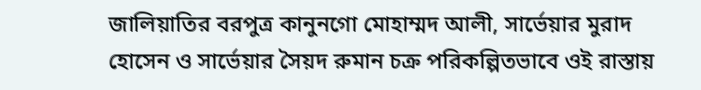জালিয়াতির বরপুত্র কানুনগো মোহাম্মদ আলী, সার্ভেয়ার মুরাদ হোসেন ও সার্ভেয়ার সৈয়দ রুমান চক্র পরিকল্পিতভাবে ওই রাস্তায়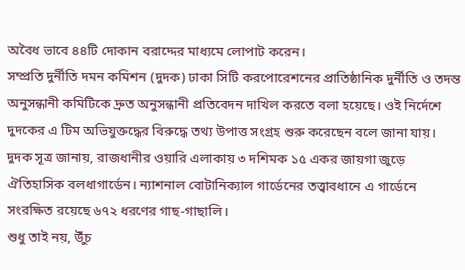অবৈধ ভাবে ৪৪টি দোকান বরাদ্দের মাধ্যমে লোপাট করেন।
সম্প্রতি দুর্নীতি দমন কমিশন (দুদক) ঢাকা সিটি করপোরেশনের প্রাতিষ্ঠানিক দুর্নীতি ও তদন্ত অনুসন্ধানী কমিটিকে দ্রুত অনুসন্ধানী প্রতিবেদন দাখিল করতে বলা হয়েছে। ওই নির্দেশে দুদকের এ টিম অভিযুক্তদ্ধের বিরুদ্ধে তথ্য উপাত্ত সংগ্রহ শুরু করেছেন বলে জানা যায়।
দুদক সূত্র জানায়, রাজধানীর ওয়ারি এলাকায় ৩ দশিমক ১৫ একর জায়গা জুড়ে ঐতিহাসিক বলধাগার্ডেন। ন্যাশনাল বোটানিক্যাল গার্ডেনের তত্ত্বাবধানে এ গার্ডেনে সংরক্ষিত রয়েছে ৬৭২ ধরণের গাছ-গাছালি।
শুধু তাই নয়, উুঁচ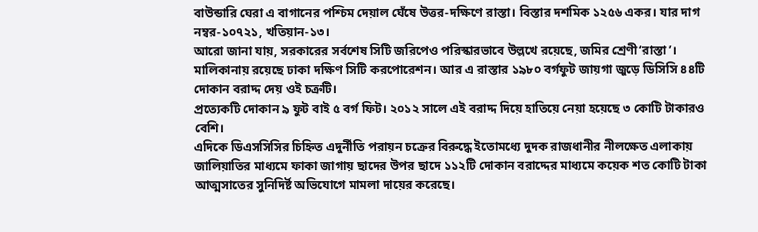বাউন্ডারি ঘেরা এ বাগানের পশ্চিম দেয়াল ঘেঁষে উত্তর-দক্ষিণে রাস্তা। বিস্তার দশমিক ১২৫৬ একর। যার দাগ নম্বর-১০৭২১, খতিয়ান-১৩।
আরো জানা যায়, সরকারের সর্বশেষ সিটি জরিপেও পরিস্কারভাবে উল্লখে রয়েছে, জমির শ্রেণী‘রাস্তা’। মালিকানায় রয়েছে ঢাকা দক্ষিণ সিটি করপোরেশন। আর এ রাস্তার ১৯৮০ বর্গফুট জায়গা জুড়ে ডিসিসি ৪৪টি দোকান বরাদ্দ দেয় ওই চক্রটি।
প্রত্যেকটি দোকান ৯ ফুট বাই ৫ বর্গ ফিট। ২০১২ সালে এই বরাদ্দ দিয়ে হাতিয়ে নেয়া হয়েছে ৩ কোটি টাকারও বেশি।
এদিকে ডিএসসিসির চিহ্নিত এদুর্নীতি পরায়ন চক্রের বিরুদ্ধে ইতোমধ্যে দুদক রাজধানীর নীলক্ষেত এলাকায় জালিয়াতির মাধ্যমে ফাকা জাগায় ছাদের উপর ছাদে ১১২টি দোকান বরাদ্দের মাধ্যমে কয়েক শত কোটি টাকা আত্মসাতের সুনিদির্ষ্ট অভিযোগে মামলা দায়ের করেছে।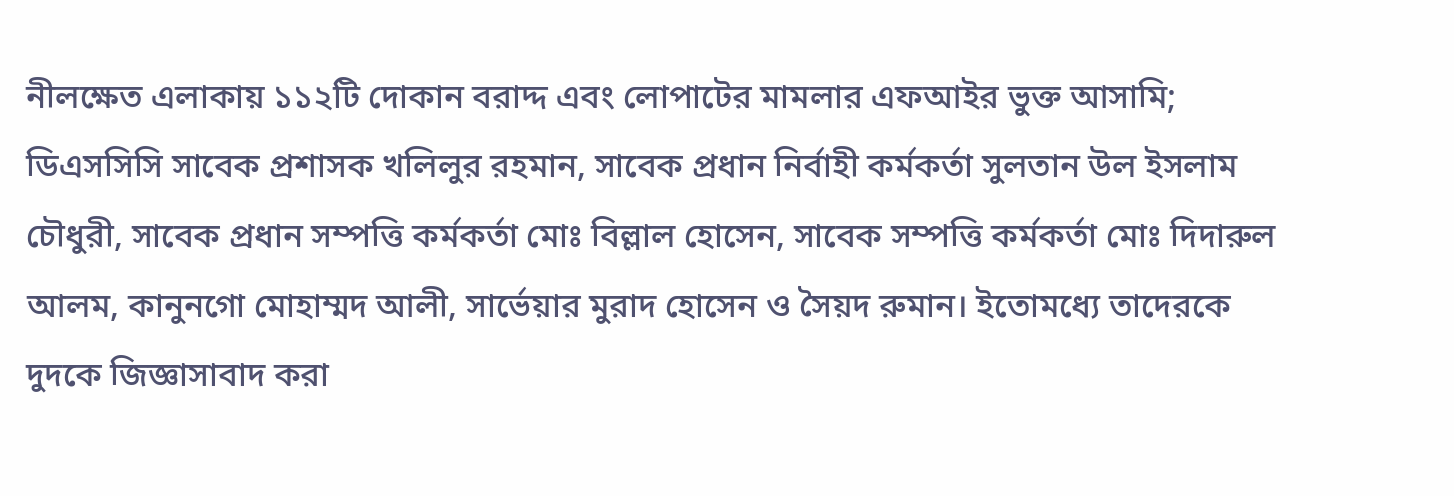নীলক্ষেত এলাকায় ১১২টি দোকান বরাদ্দ এবং লোপাটের মামলার এফআইর ভুক্ত আসামি; ডিএসসিসি সাবেক প্রশাসক খলিলুর রহমান, সাবেক প্রধান নির্বাহী কর্মকর্তা সুলতান উল ইসলাম চৌধুরী, সাবেক প্রধান সম্পত্তি কর্মকর্তা মোঃ বিল্লাল হোসেন, সাবেক সম্পত্তি কর্মকর্তা মোঃ দিদারুল আলম, কানুনগো মোহাম্মদ আলী, সার্ভেয়ার মুরাদ হোসেন ও সৈয়দ রুমান। ইতোমধ্যে তাদেরকে দুদকে জিজ্ঞাসাবাদ করা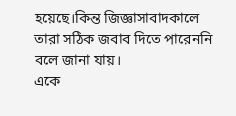হয়েছে।কিন্ত জিজ্ঞাসাবাদকালে তারা সঠিক জবাব দিতে পারেননি বলে জানা যায়।
একে